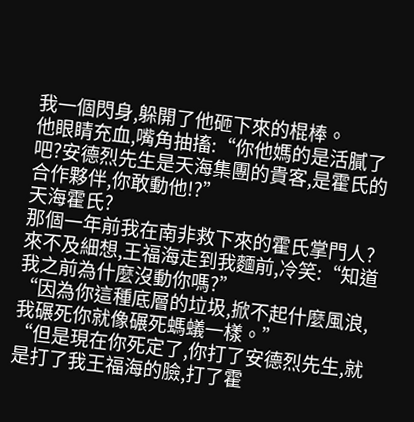我一個閃身,躲開了他砸下來的棍棒。
他眼睛充血,嘴角抽搐:“你他媽的是活膩了吧?安德烈先生是天海集團的貴客,是霍氏的合作夥伴,你敢動他!?”
天海霍氏?
那個一年前我在南非救下來的霍氏掌門人?
來不及細想,王福海走到我麵前,冷笑:“知道我之前為什麼沒動你嗎?”
“因為你這種底層的垃圾,掀不起什麼風浪,我碾死你就像碾死螞蟻一樣。”
“但是現在你死定了,你打了安德烈先生,就是打了我王福海的臉,打了霍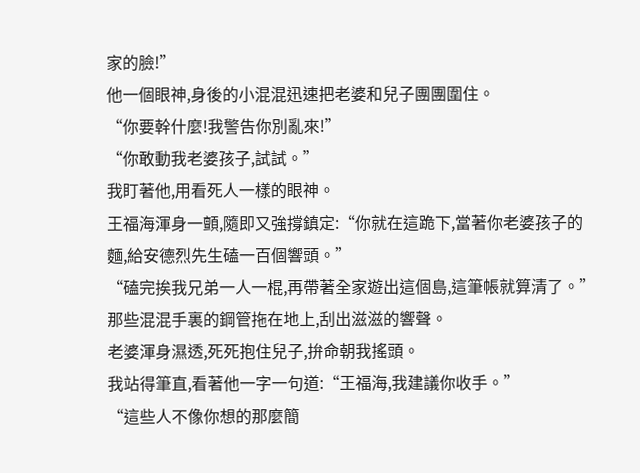家的臉!”
他一個眼神,身後的小混混迅速把老婆和兒子團團圍住。
“你要幹什麼!我警告你別亂來!”
“你敢動我老婆孩子,試試。”
我盯著他,用看死人一樣的眼神。
王福海渾身一顫,隨即又強撐鎮定:“你就在這跪下,當著你老婆孩子的麵,給安德烈先生磕一百個響頭。”
“磕完挨我兄弟一人一棍,再帶著全家遊出這個島,這筆帳就算清了。”
那些混混手裏的鋼管拖在地上,刮出滋滋的響聲。
老婆渾身濕透,死死抱住兒子,拚命朝我搖頭。
我站得筆直,看著他一字一句道:“王福海,我建議你收手。”
“這些人不像你想的那麼簡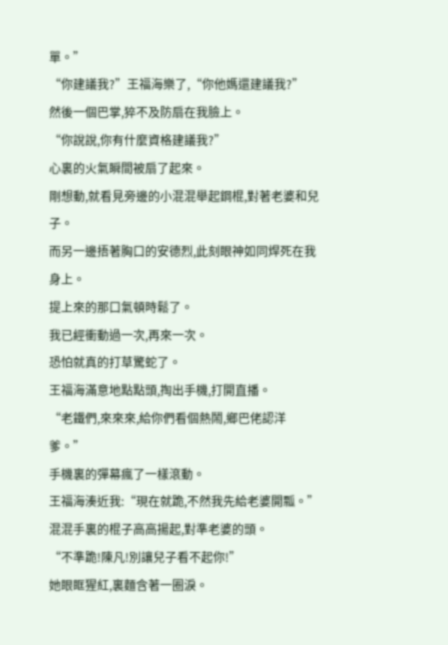單。”
“你建議我?”王福海樂了,“你他媽還建議我?”
然後一個巴掌,猝不及防扇在我臉上。
“你說說,你有什麼資格建議我?”
心裏的火氣瞬間被扇了起來。
剛想動,就看見旁邊的小混混舉起鋼棍,對著老婆和兒子。
而另一邊捂著胸口的安德烈,此刻眼神如同焊死在我身上。
提上來的那口氣頓時鬆了。
我已經衝動過一次,再來一次。
恐怕就真的打草驚蛇了。
王福海滿意地點點頭,掏出手機,打開直播。
“老鐵們,來來來,給你們看個熱鬧,鄉巴佬認洋爹。”
手機裏的彈幕瘋了一樣滾動。
王福海湊近我:“現在就跪,不然我先給老婆開瓢。”
混混手裏的棍子高高揚起,對準老婆的頭。
“不準跪!陳凡!別讓兒子看不起你!”
她眼眶猩紅,裏麵含著一圈淚。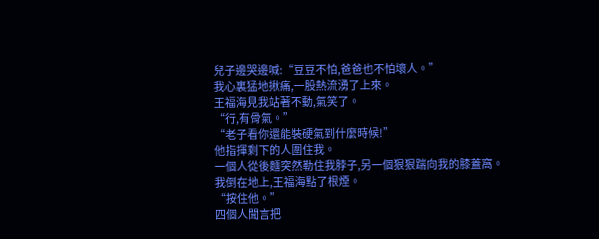兒子邊哭邊喊:“豆豆不怕,爸爸也不怕壞人。”
我心裏猛地揪痛,一股熱流湧了上來。
王福海見我站著不動,氣笑了。
“行,有骨氣。”
“老子看你還能裝硬氣到什麼時候!”
他指揮剩下的人圍住我。
一個人從後麵突然勒住我脖子,另一個狠狠踹向我的膝蓋窩。
我倒在地上,王福海點了根煙。
“按住他。”
四個人聞言把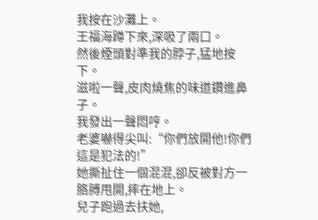我按在沙灘上。
王福海蹲下來,深吸了兩口。
然後煙頭對準我的脖子,猛地按下。
滋啦一聲,皮肉燒焦的味道鑽進鼻子。
我發出一聲悶哼。
老婆嚇得尖叫:“你們放開他!你們這是犯法的!”
她撕扯住一個混混,卻反被對方一胳膊甩開,摔在地上。
兒子跑過去扶她,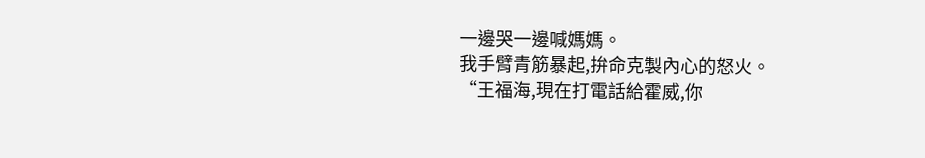一邊哭一邊喊媽媽。
我手臂青筋暴起,拚命克製內心的怒火。
“王福海,現在打電話給霍威,你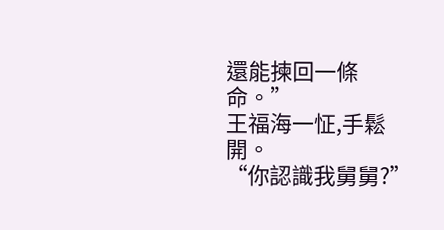還能揀回一條命。”
王福海一怔,手鬆開。
“你認識我舅舅?”